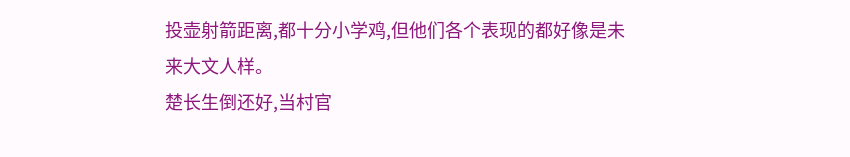投壶射箭距离,都十分小学鸡,但他们各个表现的都好像是未来大文人样。
楚长生倒还好,当村官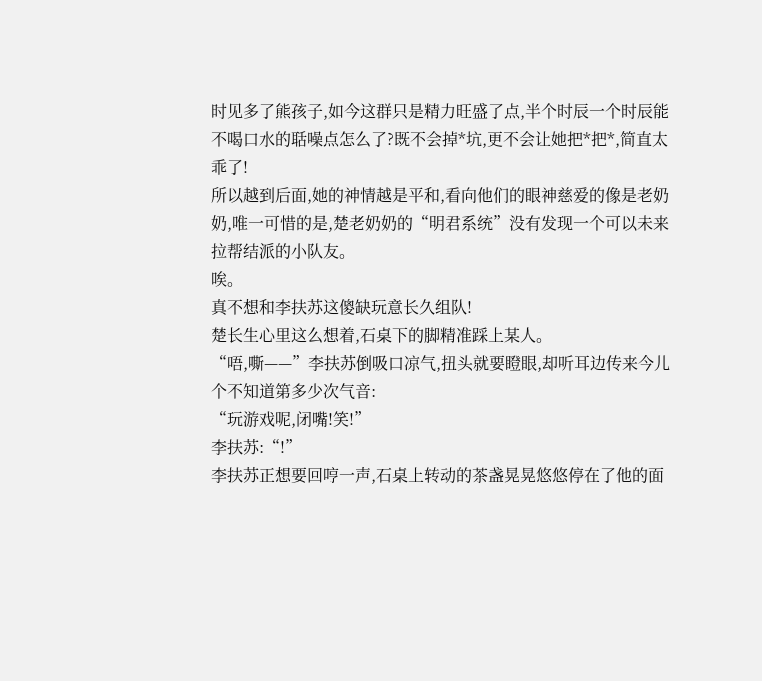时见多了熊孩子,如今这群只是精力旺盛了点,半个时辰一个时辰能不喝口水的聒噪点怎么了?既不会掉*坑,更不会让她把*把*,简直太乖了!
所以越到后面,她的神情越是平和,看向他们的眼神慈爱的像是老奶奶,唯一可惜的是,楚老奶奶的“明君系统”没有发现一个可以未来拉帮结派的小队友。
唉。
真不想和李扶苏这傻缺玩意长久组队!
楚长生心里这么想着,石桌下的脚精准踩上某人。
“唔,嘶——”李扶苏倒吸口凉气,扭头就要瞪眼,却听耳边传来今儿个不知道第多少次气音:
“玩游戏呢,闭嘴!笑!”
李扶苏:“!”
李扶苏正想要回哼一声,石桌上转动的茶盏晃晃悠悠停在了他的面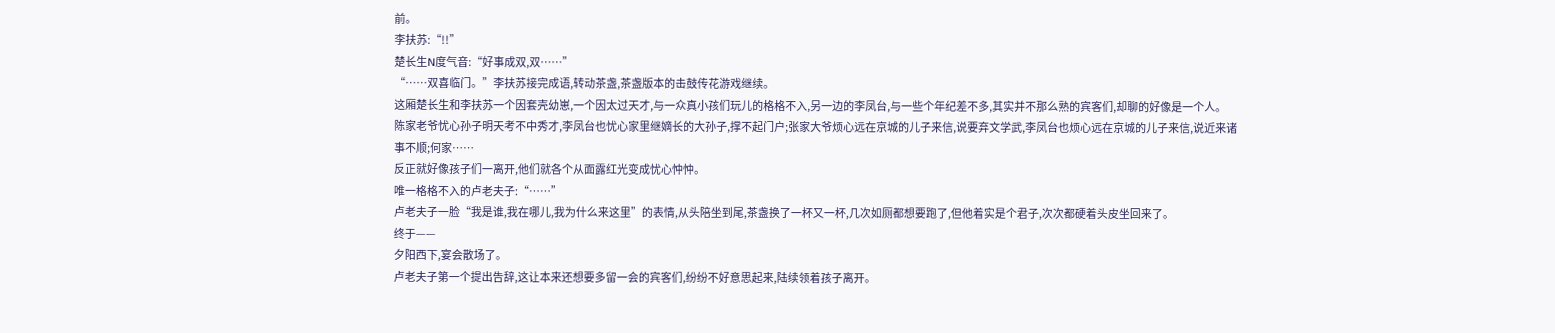前。
李扶苏:“!!”
楚长生N度气音:“好事成双,双……”
“……双喜临门。”李扶苏接完成语,转动茶盏,茶盏版本的击鼓传花游戏继续。
这厢楚长生和李扶苏一个因套壳幼崽,一个因太过天才,与一众真小孩们玩儿的格格不入,另一边的李凤台,与一些个年纪差不多,其实并不那么熟的宾客们,却聊的好像是一个人。
陈家老爷忧心孙子明天考不中秀才,李凤台也忧心家里继嫡长的大孙子,撑不起门户;张家大爷烦心远在京城的儿子来信,说要弃文学武,李凤台也烦心远在京城的儿子来信,说近来诸事不顺;何家……
反正就好像孩子们一离开,他们就各个从面露红光变成忧心忡忡。
唯一格格不入的卢老夫子:“……”
卢老夫子一脸“我是谁,我在哪儿,我为什么来这里”的表情,从头陪坐到尾,茶盏换了一杯又一杯,几次如厕都想要跑了,但他着实是个君子,次次都硬着头皮坐回来了。
终于——
夕阳西下,宴会散场了。
卢老夫子第一个提出告辞,这让本来还想要多留一会的宾客们,纷纷不好意思起来,陆续领着孩子离开。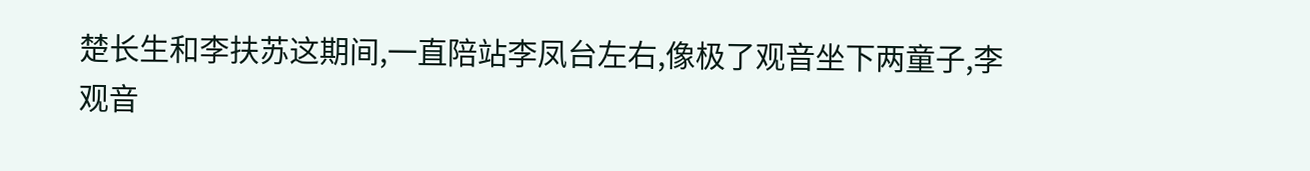楚长生和李扶苏这期间,一直陪站李凤台左右,像极了观音坐下两童子,李观音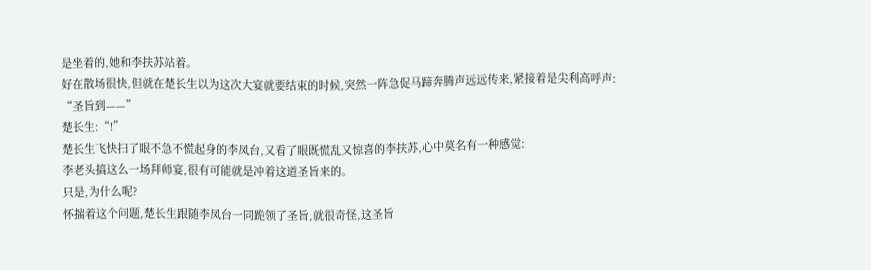是坐着的,她和李扶苏站着。
好在散场很快,但就在楚长生以为这次大宴就要结束的时候,突然一阵急促马蹄奔腾声远远传来,紧接着是尖利高呼声:
“圣旨到——”
楚长生:“!”
楚长生飞快扫了眼不急不慌起身的李凤台,又看了眼既慌乱又惊喜的李扶苏,心中莫名有一种感觉:
李老头搞这么一场拜师宴,很有可能就是冲着这道圣旨来的。
只是,为什么呢?
怀揣着这个问题,楚长生跟随李凤台一同跪领了圣旨,就很奇怪,这圣旨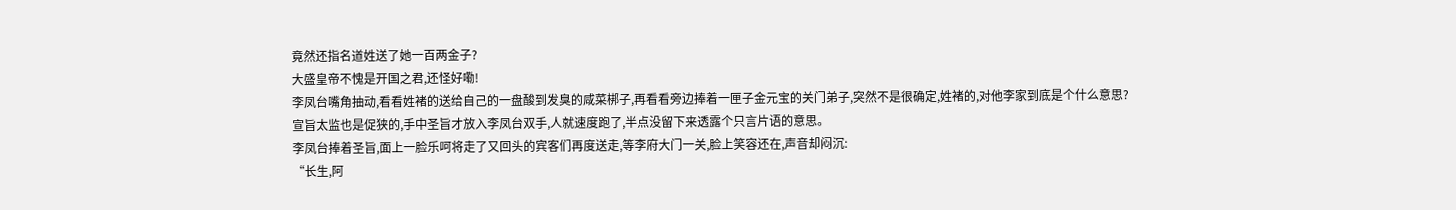竟然还指名道姓送了她一百两金子?
大盛皇帝不愧是开国之君,还怪好嘞!
李凤台嘴角抽动,看看姓褚的送给自己的一盘酸到发臭的咸菜梆子,再看看旁边捧着一匣子金元宝的关门弟子,突然不是很确定,姓褚的,对他李家到底是个什么意思?
宣旨太监也是促狭的,手中圣旨才放入李凤台双手,人就速度跑了,半点没留下来透露个只言片语的意思。
李凤台捧着圣旨,面上一脸乐呵将走了又回头的宾客们再度送走,等李府大门一关,脸上笑容还在,声音却闷沉:
“长生,阿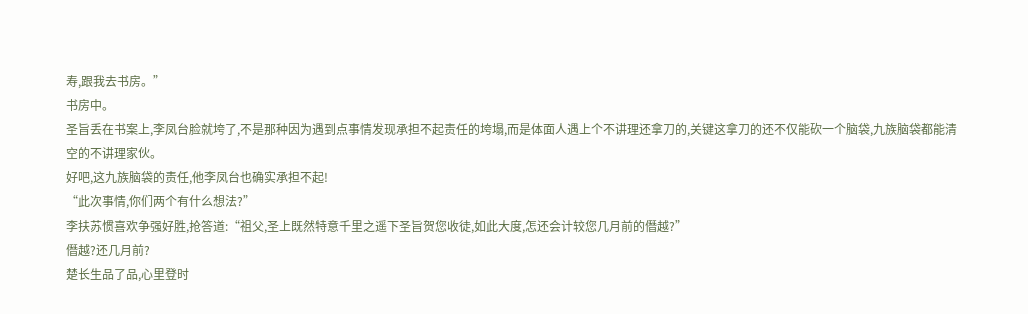寿,跟我去书房。”
书房中。
圣旨丢在书案上,李凤台脸就垮了,不是那种因为遇到点事情发现承担不起责任的垮塌,而是体面人遇上个不讲理还拿刀的,关键这拿刀的还不仅能砍一个脑袋,九族脑袋都能清空的不讲理家伙。
好吧,这九族脑袋的责任,他李凤台也确实承担不起!
“此次事情,你们两个有什么想法?”
李扶苏惯喜欢争强好胜,抢答道:“祖父,圣上既然特意千里之遥下圣旨贺您收徒,如此大度,怎还会计较您几月前的僭越?”
僭越?还几月前?
楚长生品了品,心里登时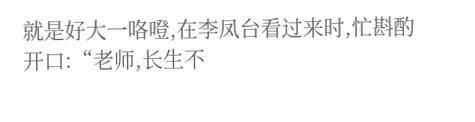就是好大一咯噔,在李凤台看过来时,忙斟酌开口:“老师,长生不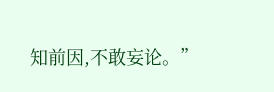知前因,不敢妄论。”